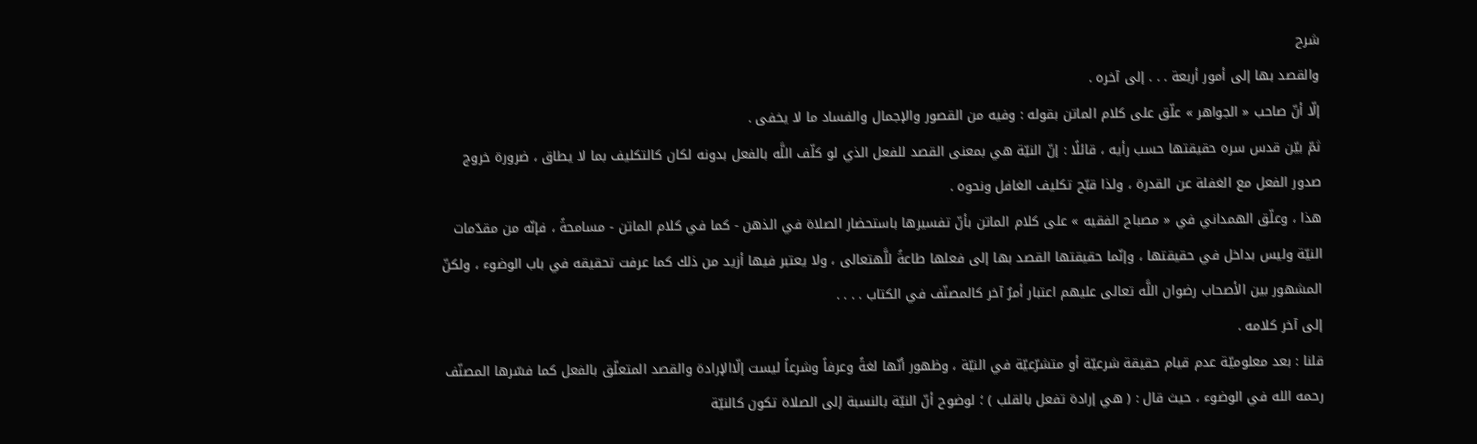شرح
والقصد بها إلى أمور أربعة . . . إلى آخره .
إلّا أنّ صاحب « الجواهر » علّق على كلام الماتن بقوله : وفيه من القصور والإجمال والفساد ما لا يخفى .
ثمّ بيّن قدس سره حقيقتها حسب رأيه ، قائلًا : إنّ النيّة هي بمعنى القصد للفعل الذي لو كلّف اللَّه بالفعل بدونه لكان كالتكليف بما لا يطاق ، ضرورة خروج صدور الفعل مع الغفلة عن القدرة ، ولذا قبّح تكليف الغافل ونحوه .
هذا ، وعلّق الهمداني في « مصباح الفقيه » على كلام الماتن بأنّ تفسيرها باستحضار الصلاة في الذهن - كما في كلام الماتن - مسامحةً ، فإنّه من مقدّمات النيّة وليس بداخل في حقيقتها ، وإنّما حقيقتها القصد بها إلى فعلها طاعةً للَّهتعالى ، ولا يعتبر فيها أزيد من ذلك كما عرفت تحقيقه في باب الوضوء ، ولكنّ المشهور بين الأصحاب رضوان اللَّه تعالى عليهم اعتبار أمرٌ آخر كالمصنّف في الكتاب . . . .
إلى آخر كلامه .
قلنا : بعد معلوميّة عدم قيام حقيقة شرعيّة أو متشرّعيّة في النيّة ، وظهور أنّها لغةً وعرفاً وشرعاً ليست إلّاالإرادة والقصد المتعلّق بالفعل كما فسّرها المصنّف رحمه الله في الوضوء ، حيث قال : ( هي إرادة تفعل بالقلب ) ؛ لوضوح أنّ النيّة بالنسبة إلى الصلاة تكون كالنيّة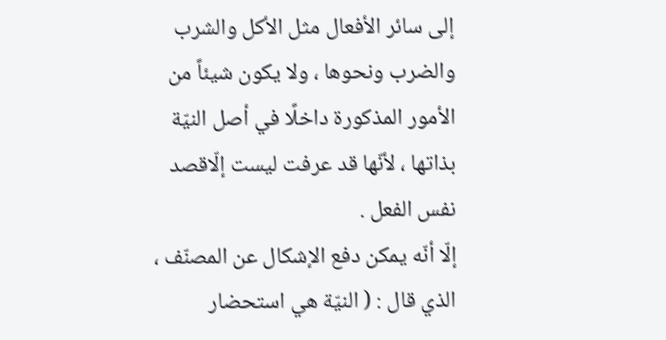إلى سائر الأفعال مثل الأكل والشرب والضرب ونحوها ، ولا يكون شيئاً من الأمور المذكورة داخلًا في أصل النيّة بذاتها ، لأنّها قد عرفت ليست إلّاقصد نفس الفعل .
إلّا أنّه يمكن دفع الإشكال عن المصنّف ، الذي قال : ( النيّة هي استحضار